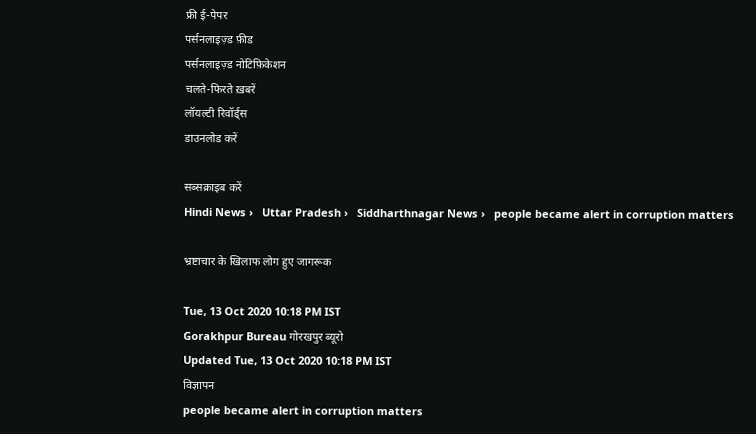फ्री ई-पेपर
पर्सनलाइज़्ड फ़ीड
पर्सनलाइज़्ड नोटिफ़िकेशन
चलते-फिरते ख़बरें
लॉयल्टी रिवॉर्ड्स
डाउनलोड करें

सब्सक्राइब करें
Hindi News ›   Uttar Pradesh ›   Siddharthnagar News ›   people became alert in corruption matters

भ्रष्टाचार के खिलाफ लोग हुए जागरूक

Tue, 13 Oct 2020 10:18 PM IST
Gorakhpur Bureau गोरखपुर ब्यूरो
Updated Tue, 13 Oct 2020 10:18 PM IST
विज्ञापन
people became alert in corruption matters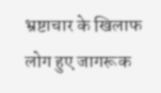भ्रष्टाचार के खिलाफ लोग हुए जागरूक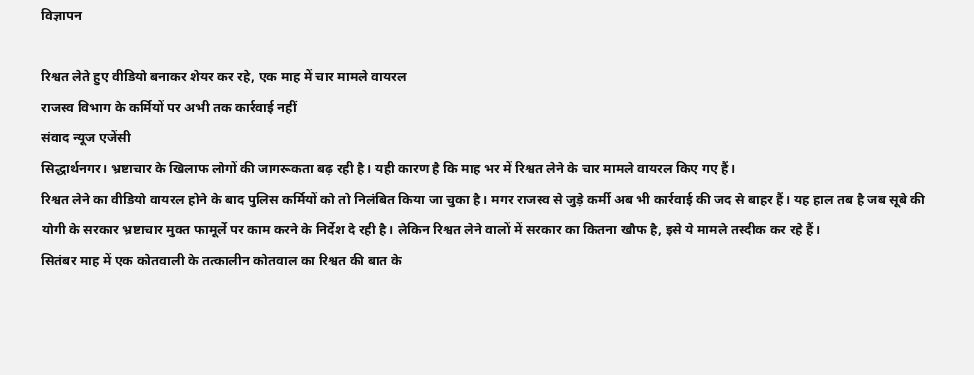विज्ञापन

रिश्वत लेते हुए वीडियो बनाकर शेयर कर रहे, एक माह में चार मामले वायरल
राजस्व विभाग के कर्मियों पर अभी तक कार्रवाई नहीं
संवाद न्यूज एजेंसी
सिद्धार्थनगर। भ्रष्टाचार के खिलाफ लोगों की जागरूकता बढ़ रही है। यही कारण है कि माह भर में रिश्वत लेने के चार मामले वायरल किए गए हैं।
रिश्वत लेने का वीडियो वायरल होने के बाद पुलिस कर्मियों को तो निलंबित किया जा चुका है। मगर राजस्व से जुड़े कर्मी अब भी कार्रवाई की जद से बाहर हैं। यह हाल तब है जब सूबे की योगी के सरकार भ्रष्टाचार मुक्त फामूर्ले पर काम करने के निर्देश दे रही है। लेकिन रिश्वत लेने वालों में सरकार का कितना खौफ है, इसे ये मामले तस्दीक कर रहे हैं।
सितंबर माह में एक कोतवाली के तत्कालीन कोतवाल का रिश्वत की बात के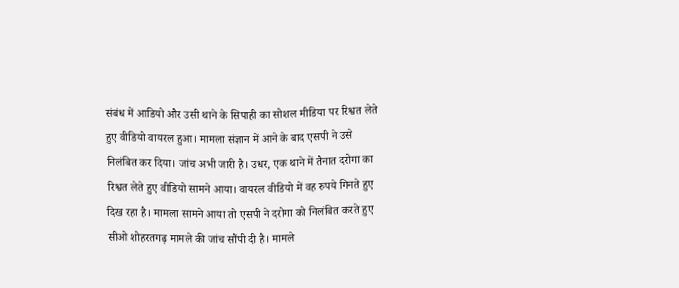संबंध में आडियो और उसी थाने के सिपाही का सोशल मीडिया पर रिश्वत लेते हुए वीडियो वायरल हुआ। मामला संज्ञान में आने के बाद एसपी ने उसे निलंबित कर दिया। जांच अभी जारी है। उधर, एक थाने में तैनात दरोगा का रिश्वत लेते हुए वीडियो सामने आया। वायरल वीडियो में वह रुपये गिनते हुए दिख रहा है। मामला सामने आया तो एसपी ने दरोगा को निलंबित करते हुए सीओ शोहरतगढ़ मामले की जांच सौंपी दी है। मामले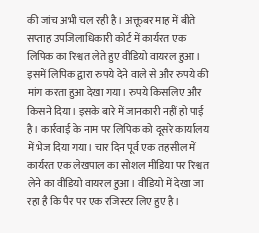की जांच अभी चल रही है। अक्तूबर माह में बीते सप्ताह उपजिलाधिकारी कोर्ट में कार्यरत एक लिपिक का रिश्वत लेते हुए वीडियो वायरल हुआ। इसमें लिपिक द्वारा रुपये देने वाले से और रुपये की मांग करता हुआ देखा गया। रुपये किसलिए और किसने दिया। इसके बारे में जानकारी नहीं हो पाई है। कार्रवाई के नाम पर लिपिक को दूसरे कार्यालय में भेज दिया गया। चार दिन पूर्व एक तहसील में कार्यरत एक लेखपाल का सोशल मीडिया पर रिश्वत लेने का वीडियो वायरल हुआ। वीडियो में देखा जा रहा है कि पैर पर एक रजिस्टर लिए हुए है।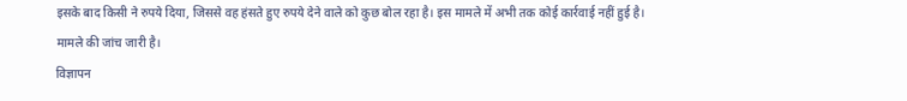इसके बाद किसी ने रुपये दिया, जिससे वह हंसते हुए रुपये देने वाले को कुछ बोल रहा है। इस मामले में अभी तक कोई कार्रवाई नहीं हुई है। मामले की जांच जारी है।
विज्ञापन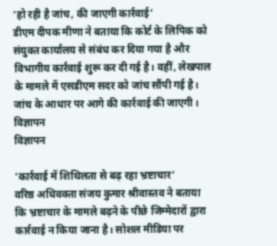‘हो रही है जांच, की जाएगी कार्रवाई’
डीएम दीपक मीणा ने बताया कि कोर्ट के लिपिक को संयुक्त कार्यालय से संबंध कर दिया गया है और विभागीय कार्रवाई शुरू कर दी गई है। वहीं, लेखपाल के मामले में एसडीएम सदर को जांच सौंपी गई है। जांच के आधार पर आगे की कार्रवाई की जाएगी।
विज्ञापन
विज्ञापन

‘कार्रवाई में शिथिलता से बढ़ रहा भ्रष्टाचार’
वरिष्ठ अधिवक्ता संजय कुमार श्रीवास्तव ने बताया कि भ्रष्टाचार के मामले बढ़ने के पीछे जिम्मेदारों द्वारा कार्रवाई न किया जाना है। सोशल मीडिया पर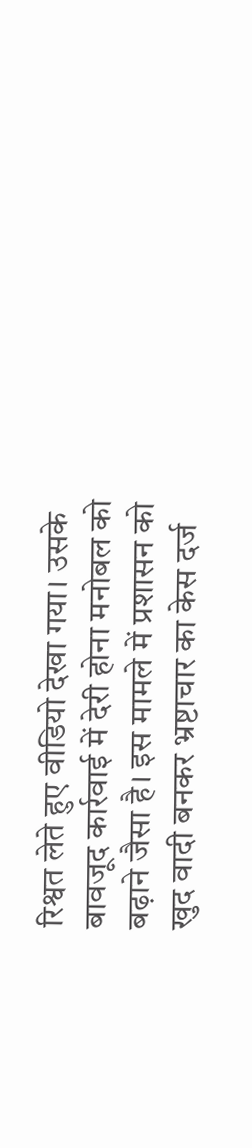रिश्वत लेते हुए वीडियो देखा गया। उसके बावजूद कार्रवाई में देरी होना मनोबल को बढ़ाने जैसा है। इस मामले में प्रशासन को खुद वादी बनकर भ्रष्टाचार का केस दर्ज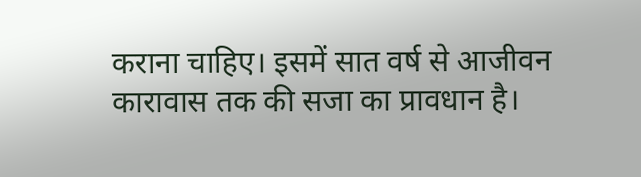कराना चाहिए। इसमें सात वर्ष से आजीवन कारावास तक की सजा का प्रावधान है।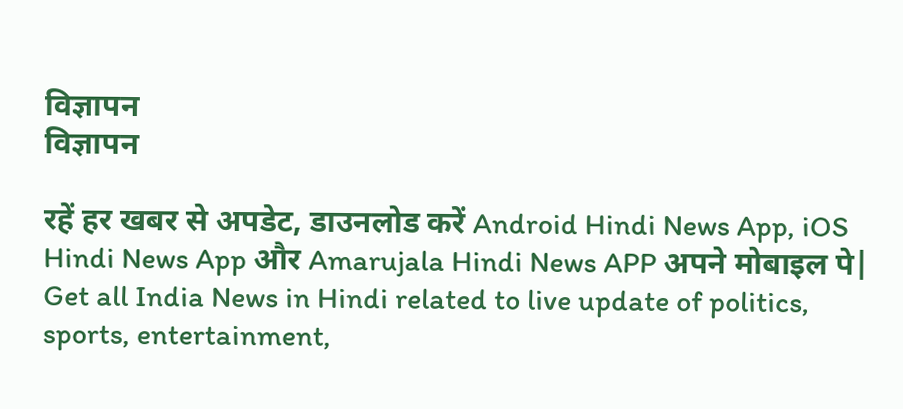विज्ञापन
विज्ञापन

रहें हर खबर से अपडेट, डाउनलोड करें Android Hindi News App, iOS Hindi News App और Amarujala Hindi News APP अपने मोबाइल पे|
Get all India News in Hindi related to live update of politics, sports, entertainment,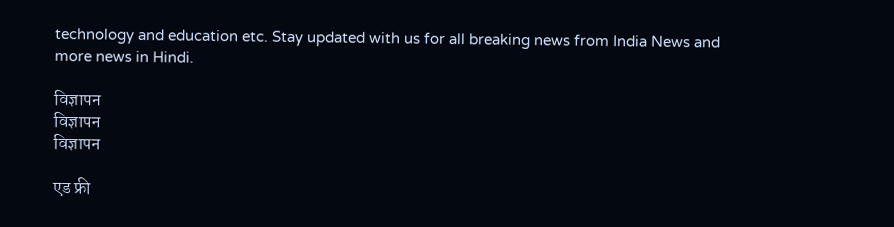technology and education etc. Stay updated with us for all breaking news from India News and more news in Hindi.

विज्ञापन
विज्ञापन
विज्ञापन

एड फ्री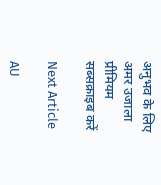अनुभव के लिए अमर उजाला प्रीमियम सब्सक्राइब करें

Next Article

AU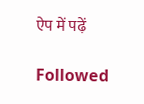ऐप में पढ़ें

Followed